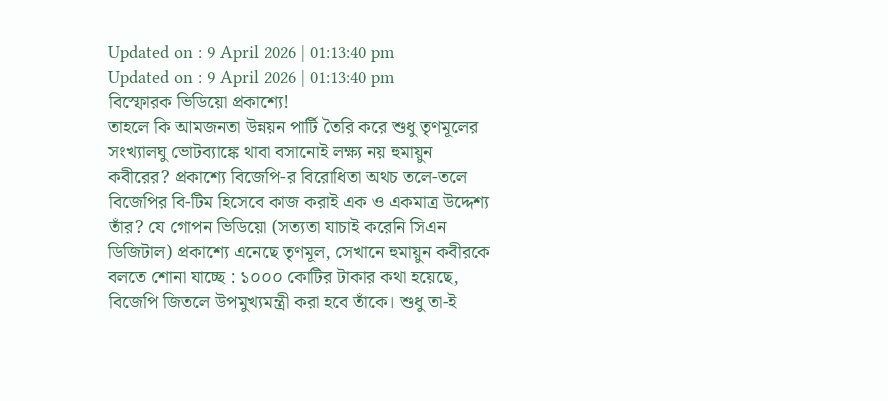Updated on : 9 April 2026 | 01:13:40 pm
Updated on : 9 April 2026 | 01:13:40 pm
বিস্ফোরক ভিডিয়ো প্রকাশ্যে!
তাহলে কি আমজনতা উন্নয়ন পার্টি তৈরি করে শুধু তৃণমূলের সংখ্যালঘু ভোটব্যাঙ্কে থাবা বসানোই লক্ষ্য নয় হুমায়ুন কবীরের? প্রকাশ্যে বিজেপি-র বিরোধিতা অথচ তলে-তলে বিজেপির বি-টিম হিসেবে কাজ করাই এক ও একমাত্র উদ্দেশ্য তাঁর? যে গোপন ভিডিয়ো (সত্যতা যাচাই করেনি সিএন ডিজিটাল) প্রকাশ্যে এনেছে তৃণমূল, সেখানে হুমায়ুন কবীরকে বলতে শোনা যাচ্ছে : ১০০০ কোটির টাকার কথা হয়েছে, বিজেপি জিতলে উপমুখ্যমন্ত্রী করা হবে তাঁকে। শুধু তা-ই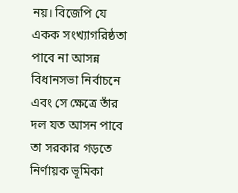নয়। বিজেপি যে একক সংখ্যাগরিষ্ঠতা পাবে না আসন্ন বিধানসভা নির্বাচনে এবং সে ক্ষেত্রে তাঁর দল যত আসন পাবে তা সরকার গড়তে নির্ণায়ক ভূমিকা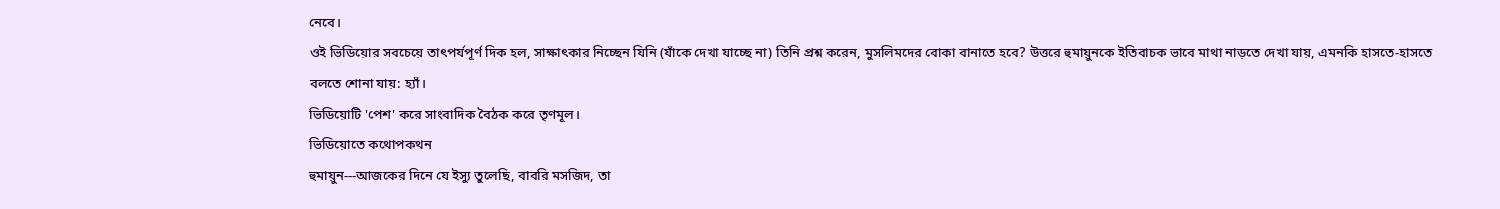নেবে।
ওই ভিডিয়োর সবচেয়ে তাৎপর্যপূর্ণ দিক হল, সাক্ষাৎকার নিচ্ছেন যিনি (যাঁকে দেখা যাচ্ছে না) তিনি প্রশ্ন করেন, মুসলিমদের বোকা বানাতে হবে? উত্তরে হুমায়ুনকে ইতিবাচক ভাবে মাথা নাড়তে দেখা যায়, এমনকি হাসতে-হাসতে বলতে শোনা যায়: হ্যাঁ।
ভিডিয়োটি 'পেশ' করে সাংবাদিক বৈঠক করে তৃণমূল।
ভিডিয়োতে কথোপকথন
হুমায়ুন---আজকের দিনে যে ইস্যু তুলেছি, বাবরি মসজিদ, তা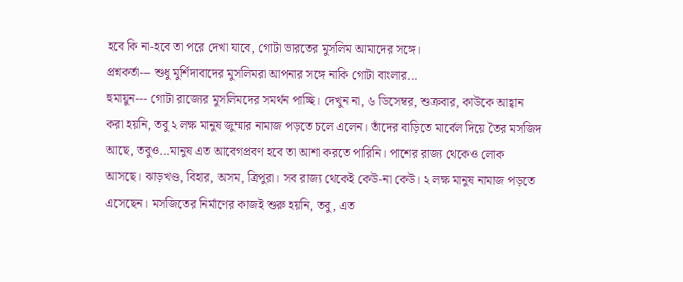হবে কি না-হবে তা পরে দেখা যাবে, গোটা ভারতের মুসলিম আমাদের সঙ্গে।
প্রশ্নকর্তা--- শুধু মুর্শিদাবাদের মুসলিমরা আপনার সঙ্গে নাকি গোটা বাংলার...
হুমায়ুন--- গোটা রাজ্যের মুসলিমদের সমর্থন পাচ্ছি। দেখুন না, ৬ ডিসেম্বর, শুক্রবার, কাউকে আহ্বান করা হয়নি, তবু ২ লক্ষ মানুষ জুম্মার নামাজ পড়তে চলে এলেন। তাঁদের বাড়িতে মার্বেল দিয়ে তৈর মসজিদ আছে, তবুও...মানুষ এত আবেগপ্রবণ হবে তা আশা করতে পারিনি। পাশের রাজ্য থেকেও লোক আসছে। ঝাড়খণ্ড, বিহার, অসম, ত্রিপুরা। সব রাজ্য থেকেই কেউ-না কেউ। ২ লক্ষ মানুষ নামাজ পড়তে এসেছেন। মসজিতের নির্মাণের কাজই শুরু হয়নি, তবু, এত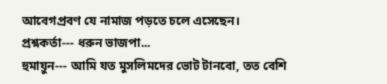আবেগপ্রবণ যে নামাজ পড়তে চলে এসেছেন।
প্রশ্নকর্তা--- ধরুন ভাজপা...
হুমায়ুন--- আমি যত মুসলিমদের ভোট টানবো, তত বেশি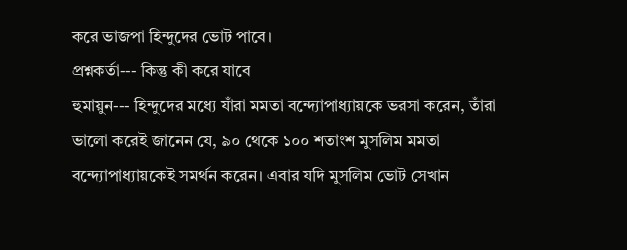করে ভাজপা হিন্দুদের ভোট পাবে।
প্রশ্নকর্তা--- কিন্তু কী করে যাবে
হুমায়ুন--- হিন্দুদের মধ্যে যাঁরা মমতা বন্দ্যোপাধ্যায়কে ভরসা করেন, তাঁরা ভালো করেই জানেন যে, ৯০ থেকে ১০০ শতাংশ মুসলিম মমতা বন্দ্যোপাধ্যায়কেই সমর্থন করেন। এবার যদি মুসলিম ভোট সেখান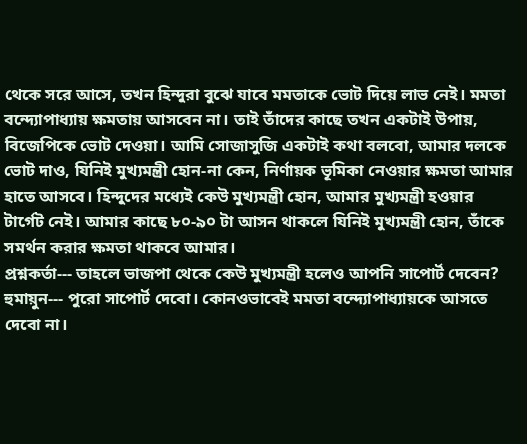থেকে সরে আসে, তখন হিন্দুরা বুঝে যাবে মমতাকে ভোট দিয়ে লাভ নেই। মমতা বন্দ্যোপাধ্যায় ক্ষমতায় আসবেন না। তাই তাঁদের কাছে তখন একটাই উপায়, বিজেপিকে ভোট দেওয়া। আমি সোজাসুজি একটাই কথা বলবো, আমার দলকে ভোট দাও, যিনিই মুখ্যমন্ত্রী হোন-না কেন, নির্ণায়ক ভূমিকা নেওয়ার ক্ষমতা আমার হাতে আসবে। হিন্দুদের মধ্যেই কেউ মুখ্যমন্ত্রী হোন, আমার মুখ্যমন্ত্রী হওয়ার টার্গেট নেই। আমার কাছে ৮০-৯০ টা আসন থাকলে যিনিই মুখ্যমন্ত্রী হোন, তাঁকে সমর্থন করার ক্ষমতা থাকবে আমার।
প্রশ্নকর্তা--- তাহলে ভাজপা থেকে কেউ মুখ্যমন্ত্রী হলেও আপনি সাপোর্ট দেবেন?
হুমায়ুন--- পুরো সাপোর্ট দেবো। কোনওভাবেই মমতা বন্দ্যোপাধ্যায়কে আসতে দেবো না।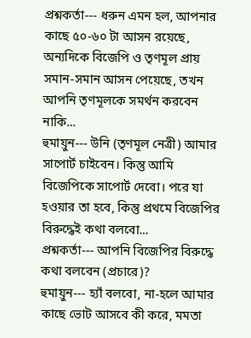প্রশ্নকর্তা--- ধরুন এমন হল, আপনার কাছে ৫০-৬০ টা আসন রয়েছে, অন্যদিকে বিজেপি ও তৃণমূল প্রায় সমান-সমান আসন পেয়েছে, তখন আপনি তৃণমূলকে সমর্থন করবেন নাকি...
হুমায়ুন--- উনি (তৃণমূল নেত্রী) আমার সাপোর্ট চাইবেন। কিন্তু আমি বিজেপিকে সাপোর্ট দেবো। পরে যা হওয়ার তা হবে, কিন্তু প্রথমে বিজেপির বিরুদ্ধেই কথা বলবো...
প্রশ্নকর্তা--- আপনি বিজেপির বিরুদ্ধে কথা বলবেন (প্রচারে)?
হুমায়ুন--- হ্যাঁ বলবো, না-হলে আমার কাছে ভোট আসবে কী করে, মমতা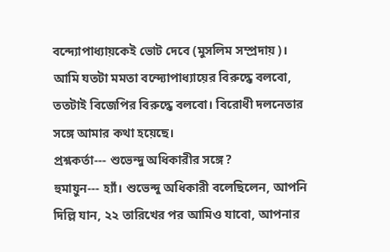বন্দ্যোপাধ্যায়কেই ভোট দেবে (মুসলিম সম্প্রদায়)। আমি যতটা মমতা বন্দ্যোপাধ্যায়ের বিরুদ্ধে বলবো, ততটাই বিজেপির বিরুদ্ধে বলবো। বিরোধী দলনেতার সঙ্গে আমার কথা হয়েছে।
প্রশ্নকর্তা--- শুভেন্দু অধিকারীর সঙ্গে?
হুমায়ুন--- হ্যাঁ। শুভেন্দু অধিকারী বলেছিলেন, আপনি দিল্লি যান, ২২ তারিখের পর আমিও যাবো, আপনার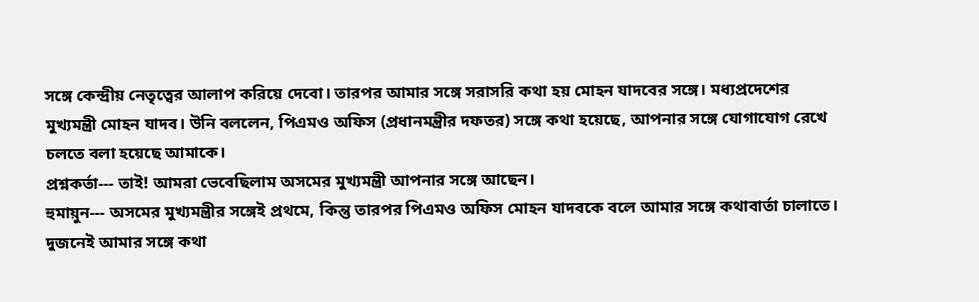সঙ্গে কেন্দ্রীয় নেতৃত্বের আলাপ করিয়ে দেবো। তারপর আমার সঙ্গে সরাসরি কথা হয় মোহন যাদবের সঙ্গে। মধ্যপ্রদেশের মুখ্যমন্ত্রী মোহন যাদব। উনি বললেন, পিএমও অফিস (প্রধানমন্ত্রীর দফতর) সঙ্গে কথা হয়েছে, আপনার সঙ্গে যোগাযোগ রেখে চলতে বলা হয়েছে আমাকে।
প্রশ্নকর্তা--- তাই! আমরা ভেবেছিলাম অসমের মুখ্যমন্ত্রী আপনার সঙ্গে আছেন।
হুমায়ুন--- অসমের মুখ্যমন্ত্রীর সঙ্গেই প্রথমে, কিন্তু তারপর পিএমও অফিস মোহন যাদবকে বলে আমার সঙ্গে কথাবার্তা চালাতে। দুজনেই আমার সঙ্গে কথা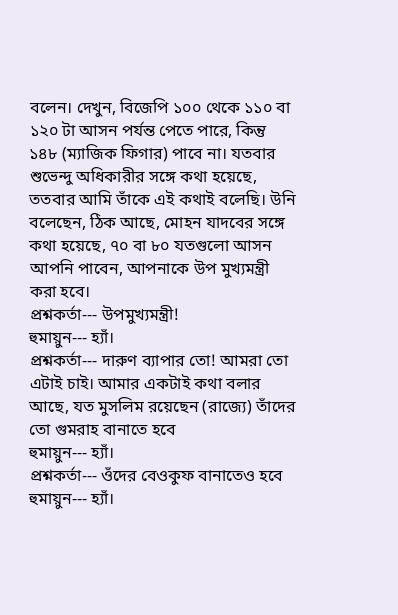বলেন। দেখুন, বিজেপি ১০০ থেকে ১১০ বা ১২০ টা আসন পর্যন্ত পেতে পারে, কিন্তু ১৪৮ (ম্যাজিক ফিগার) পাবে না। যতবার শুভেন্দু অধিকারীর সঙ্গে কথা হয়েছে, ততবার আমি তাঁকে এই কথাই বলেছি। উনি বলেছেন, ঠিক আছে, মোহন যাদবের সঙ্গে কথা হয়েছে, ৭০ বা ৮০ যতগুলো আসন আপনি পাবেন, আপনাকে উপ মুখ্যমন্ত্রী করা হবে।
প্রশ্নকর্তা--- উপমুখ্যমন্ত্রী!
হুমায়ুন--- হ্যাঁ।
প্রশ্নকর্তা--- দারুণ ব্যাপার তো! আমরা তো এটাই চাই। আমার একটাই কথা বলার আছে, যত মুসলিম রয়েছেন (রাজ্যে) তাঁদের তো গুমরাহ বানাতে হবে
হুমায়ুন--- হ্যাঁ।
প্রশ্নকর্তা--- ওঁদের বেওকুফ বানাতেও হবে
হুমায়ুন--- হ্যাঁ।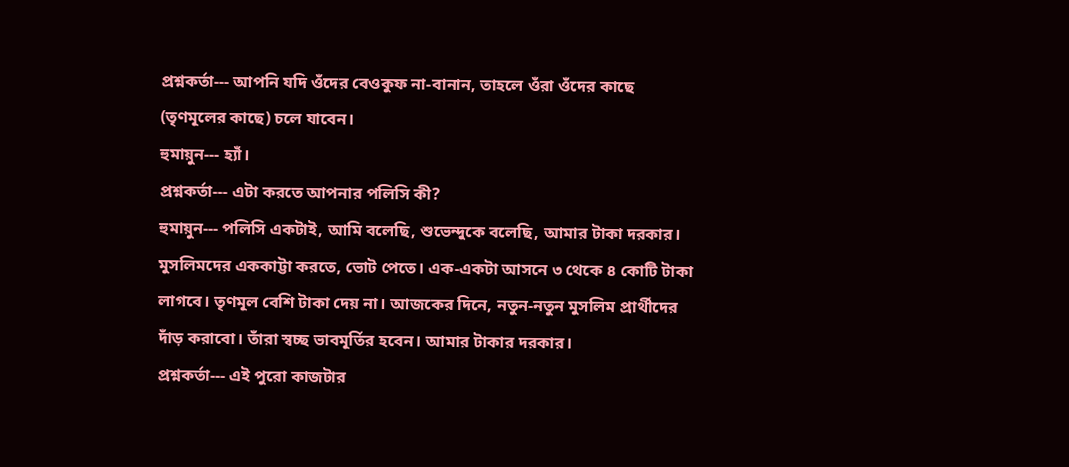প্রশ্নকর্তা--- আপনি যদি ওঁদের বেওকুফ না-বানান, তাহলে ওঁরা ওঁদের কাছে (তৃণমূলের কাছে) চলে যাবেন।
হুমায়ুন--- হ্যাঁ।
প্রশ্নকর্তা--- এটা করতে আপনার পলিসি কী?
হুমায়ুন--- পলিসি একটাই, আমি বলেছি, শুভেন্দুকে বলেছি, আমার টাকা দরকার। মুসলিমদের এককাট্টা করতে, ভোট পেতে। এক-একটা আসনে ৩ থেকে ৪ কোটি টাকা লাগবে। তৃণমূল বেশি টাকা দেয় না। আজকের দিনে, নতুন-নতুন মুসলিম প্রার্থীদের দাঁড় করাবো। তাঁরা স্বচ্ছ ভাবমূর্তির হবেন। আমার টাকার দরকার।
প্রশ্নকর্তা--- এই পুরো কাজটার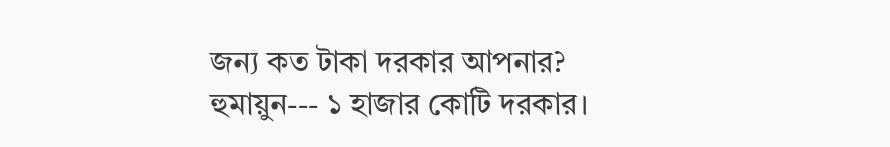জন্য কত টাকা দরকার আপনার?
হুমায়ুন--- ১ হাজার কোটি দরকার।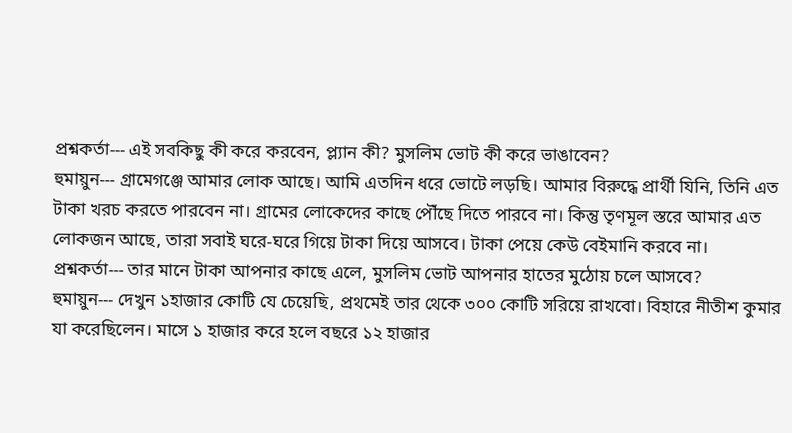প্রশ্নকর্তা--- এই সবকিছু কী করে করবেন, প্ল্যান কী? মুসলিম ভোট কী করে ভাঙাবেন?
হুমায়ুন--- গ্রামেগঞ্জে আমার লোক আছে। আমি এতদিন ধরে ভোটে লড়ছি। আমার বিরুদ্ধে প্রার্থী যিনি, তিনি এত টাকা খরচ করতে পারবেন না। গ্রামের লোকেদের কাছে পৌঁছে দিতে পারবে না। কিন্তু তৃণমূল স্তরে আমার এত লোকজন আছে, তারা সবাই ঘরে-ঘরে গিয়ে টাকা দিয়ে আসবে। টাকা পেয়ে কেউ বেইমানি করবে না।
প্রশ্নকর্তা--- তার মানে টাকা আপনার কাছে এলে, মুসলিম ভোট আপনার হাতের মুঠোয় চলে আসবে?
হুমায়ুন--- দেখুন ১হাজার কোটি যে চেয়েছি, প্রথমেই তার থেকে ৩০০ কোটি সরিয়ে রাখবো। বিহারে নীতীশ কুমার যা করেছিলেন। মাসে ১ হাজার করে হলে বছরে ১২ হাজার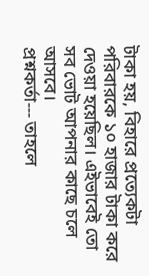টাকা হয়, বিহারে প্রত্যেকটা পরিবারকে ১০ হাজার টাকা করে দেওয়া হয়েছিল। এইভাবেই তো সব ভোট আপনার কাছে চলে আসবে।
প্রশ্নকর্তা--- তাহলে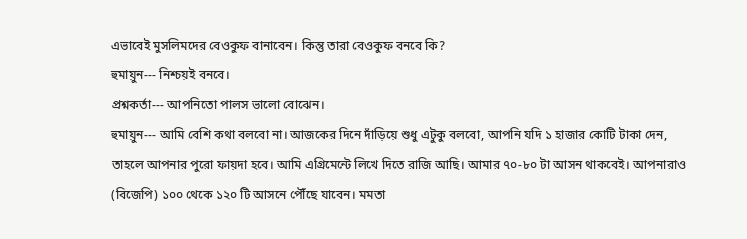এভাবেই মুসলিমদের বেওকুফ বানাবেন। কিন্তু তারা বেওকুফ বনবে কি?
হুমায়ুন--- নিশ্চয়ই বনবে।
প্রশ্নকর্তা--- আপনিতো পালস ভালো বোঝেন।
হুমায়ুন--- আমি বেশি কথা বলবো না। আজকের দিনে দাঁড়িয়ে শুধু এটুকু বলবো, আপনি যদি ১ হাজার কোটি টাকা দেন, তাহলে আপনার পুরো ফায়দা হবে। আমি এগ্রিমেন্টে লিখে দিতে রাজি আছি। আমার ৭০-৮০ টা আসন থাকবেই। আপনারাও (বিজেপি) ১০০ থেকে ১২০ টি আসনে পৌঁছে যাবেন। মমতা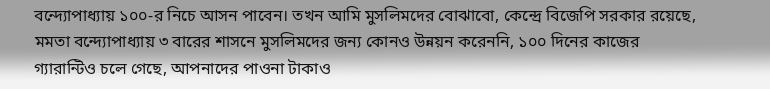বন্দ্যোপাধ্যায় ১০০-র নিচে আসন পাবেন। তখন আমি মুসলিমদের বোঝাবো, কেন্দ্রে বিজেপি সরকার রয়েছে, মমতা বন্দ্যোপাধ্যায় ৩ বারের শাসনে মুসলিমদের জন্য কোনও উন্নয়ন করেননি, ১০০ দিনের কাজের গ্যারান্টিও চলে গেছে, আপনাদের পাওনা টাকাও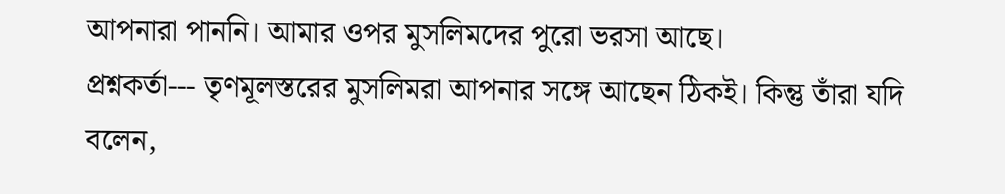আপনারা পাননি। আমার ওপর মুসলিমদের পুরো ভরসা আছে।
প্রশ্নকর্তা--- তৃণমূলস্তরের মুসলিমরা আপনার সঙ্গে আছেন ঠিকই। কিন্তু তাঁরা যদি বলেন,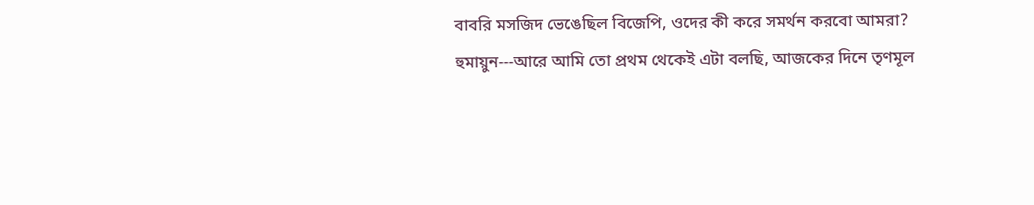বাবরি মসজিদ ভেঙেছিল বিজেপি, ওদের কী করে সমর্থন করবো আমরা?
হুমায়ুন---আরে আমি তো প্রথম থেকেই এটা বলছি, আজকের দিনে তৃণমূল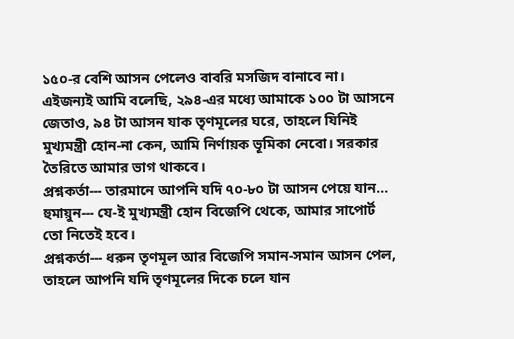১৫০-র বেশি আসন পেলেও বাবরি মসজিদ বানাবে না। এইজন্যই আমি বলেছি, ২৯৪-এর মধ্যে আমাকে ১০০ টা আসনে জেতাও, ৯৪ টা আসন যাক তৃণমূলের ঘরে, তাহলে যিনিই মুখ্যমন্ত্রী হোন-না কেন, আমি নির্ণায়ক ভূমিকা নেবো। সরকার তৈরিতে আমার ভাগ থাকবে।
প্রশ্নকর্তা--- তারমানে আপনি যদি ৭০-৮০ টা আসন পেয়ে যান...
হুমায়ুন--- যে-ই মুখ্যমন্ত্রী হোন বিজেপি থেকে, আমার সাপোর্ট তো নিতেই হবে।
প্রশ্নকর্তা--- ধরুন তৃণমূল আর বিজেপি সমান-সমান আসন পেল, তাহলে আপনি যদি তৃণমূলের দিকে চলে যান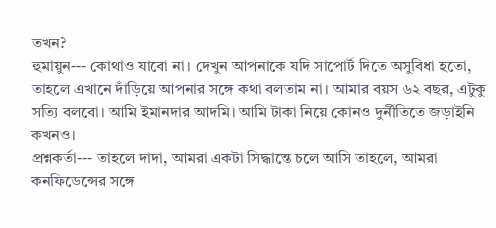তখন?
হুমায়ুন--- কোথাও যাবো না। দেখুন আপনাকে যদি সাপোর্ট দিতে অসুবিধা হতো, তাহলে এখানে দাঁড়িয়ে আপনার সঙ্গে কথা বলতাম না। আমার বয়স ৬২ বছর, এটুকু সত্যি বলবো। আমি ইমানদার আদমি। আমি টাকা নিয়ে কোনও দুর্নীতিতে জড়াইনি কখনও।
প্রশ্নকর্তা--- তাহলে দাদা, আমরা একটা সিদ্ধান্তে চলে আসি তাহলে, আমরা কনফিডেন্সের সঙ্গে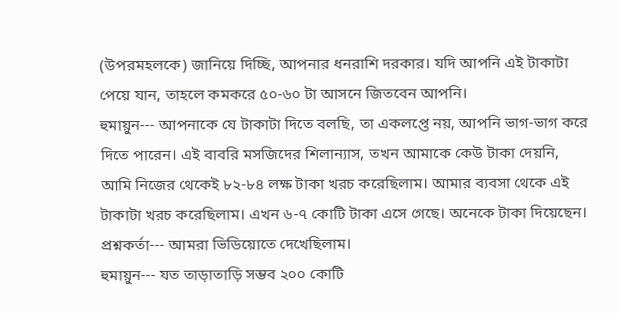(উপরমহলকে) জানিয়ে দিচ্ছি, আপনার ধনরাশি দরকার। যদি আপনি এই টাকাটা পেয়ে যান, তাহলে কমকরে ৫০-৬০ টা আসনে জিতবেন আপনি।
হুমায়ুন--- আপনাকে যে টাকাটা দিতে বলছি, তা একলপ্তে নয়, আপনি ভাগ-ভাগ করে দিতে পারেন। এই বাবরি মসজিদের শিলান্যাস, তখন আমাকে কেউ টাকা দেয়নি, আমি নিজের থেকেই ৮২-৮৪ লক্ষ টাকা খরচ করেছিলাম। আমার ব্যবসা থেকে এই টাকাটা খরচ করেছিলাম। এখন ৬-৭ কোটি টাকা এসে গেছে। অনেকে টাকা দিয়েছেন।
প্রশ্নকর্তা--- আমরা ভিডিয়োতে দেখেছিলাম।
হুমায়ুন--- যত তাড়াতাড়ি সম্ভব ২০০ কোটি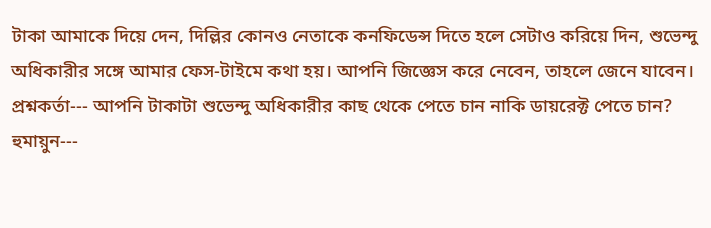টাকা আমাকে দিয়ে দেন, দিল্লির কোনও নেতাকে কনফিডেন্স দিতে হলে সেটাও করিয়ে দিন, শুভেন্দু অধিকারীর সঙ্গে আমার ফেস-টাইমে কথা হয়। আপনি জিজ্ঞেস করে নেবেন, তাহলে জেনে যাবেন।
প্রশ্নকর্তা--- আপনি টাকাটা শুভেন্দু অধিকারীর কাছ থেকে পেতে চান নাকি ডায়রেক্ট পেতে চান?
হুমায়ুন---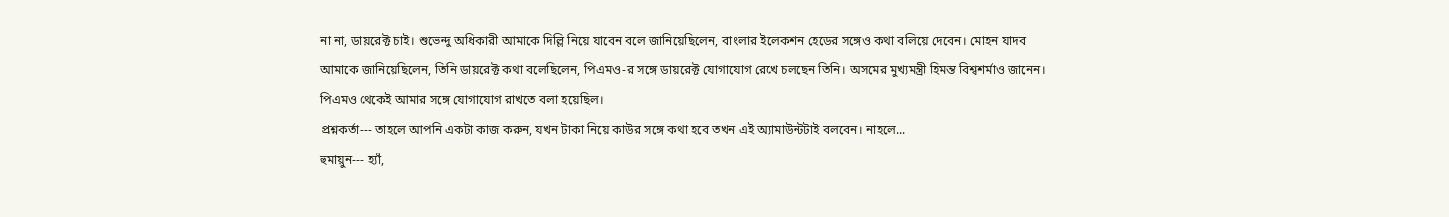না না, ডায়রেক্ট চাই। শুভেন্দু অধিকারী আমাকে দিল্লি নিয়ে যাবেন বলে জানিয়েছিলেন, বাংলার ইলেকশন হেডের সঙ্গেও কথা বলিয়ে দেবেন। মোহন যাদব আমাকে জানিয়েছিলেন, তিনি ডায়রেক্ট কথা বলেছিলেন, পিএমও-র সঙ্গে ডায়রেক্ট যোগাযোগ রেখে চলছেন তিনি। অসমের মুখ্যমন্ত্রী হিমন্ত বিশ্বশর্মাও জানেন। পিএমও থেকেই আমার সঙ্গে যোগাযোগ রাখতে বলা হয়েছিল।
প্রশ্নকর্তা--- তাহলে আপনি একটা কাজ করুন, যখন টাকা নিয়ে কাউর সঙ্গে কথা হবে তখন এই অ্যামাউন্টটাই বলবেন। নাহলে...
হুমায়ুন--- হ্যাঁ,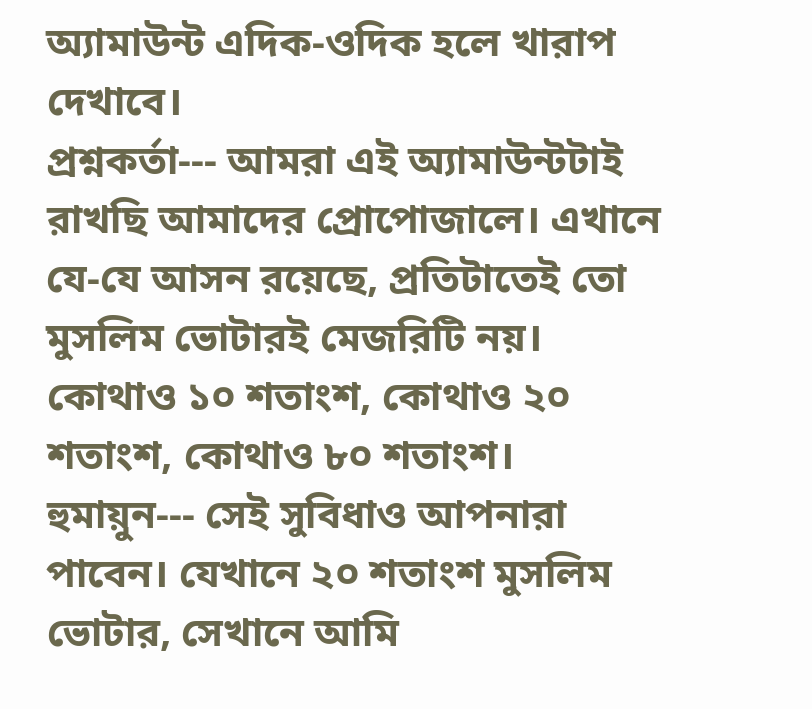অ্যামাউন্ট এদিক-ওদিক হলে খারাপ দেখাবে।
প্রশ্নকর্তা--- আমরা এই অ্যামাউন্টটাই রাখছি আমাদের প্রোপোজালে। এখানে যে-যে আসন রয়েছে, প্রতিটাতেই তো মুসলিম ভোটারই মেজরিটি নয়। কোথাও ১০ শতাংশ, কোথাও ২০ শতাংশ, কোথাও ৮০ শতাংশ।
হুমায়ুন--- সেই সুবিধাও আপনারা পাবেন। যেখানে ২০ শতাংশ মুসলিম ভোটার, সেখানে আমি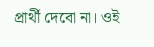প্রার্থী দেবো না। ওই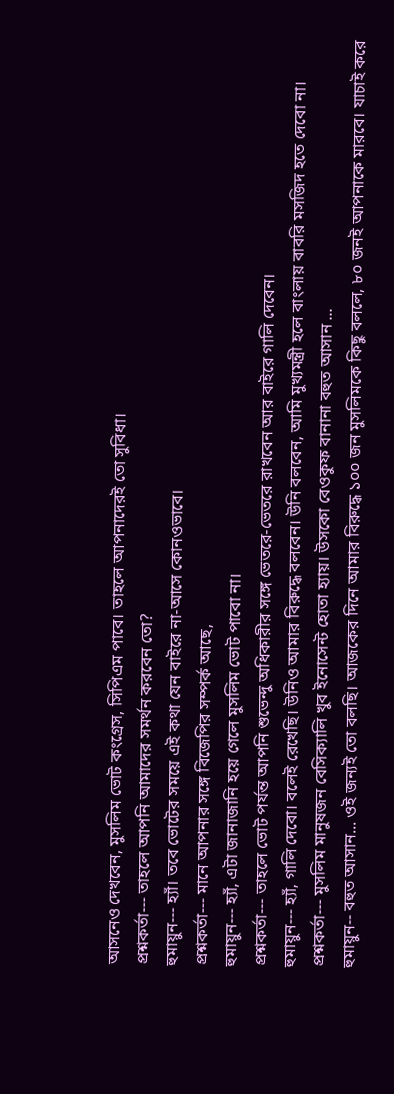আসনেও দেখবেন, মুসলিম ভোট কংগ্রেস, সিপিএম পাবে। তাহলে আপনাদেরই তো সুবিধা।
প্রশ্নকর্তা--- তাহলে আপনি আমাদের সমর্থন করবেন তো?
হুমায়ুন--- হ্যাঁ। তবে ভোটের সময়ে এই কথা যেন বাইরে না-আসে কোনওভাবে।
প্রশ্নকর্তা--- মানে আপনার সঙ্গে বিজেপির সম্পর্ক আছে,
হুমায়ুন--- হ্যাঁ, এটা জানাজানি হয়ে গেলে মুসলিম ভোট পাবো না।
প্রশ্নকর্তা--- তাহলে ভোট পর্যন্ত আপনি শুভেন্দু অধিকারীর সঙ্গে ভেতরে-ভেতরে রাখবেন আর বাইরে গালি দেবেন।
হুমায়ুন--- হ্যাঁ, গালি দেবো। বলেই রেখেছি। উনিও আমার বিরুদ্ধে বলবেন। উনি বলবেন, আমি মুখ্যমন্ত্রী হলে বাংলায় বাবরি মসজিদ হতে দেবো না।
প্রশ্নকর্তা--- মুসলিম মানুষজন বেসিক্যালি খুব ইনোসেন্ট হোতা হ্যায়। উসকো বেওকুফ বানানা বহুত আসান ...
হুমায়ুন-- বহুত আসান... ওই জন্যই তো বলছি। আজকের দিনে আমার বিরুদ্ধে ১০০ জন মুসলিমকে কিছু বললে, ৮০ জনই আপনাকে মারবে। যাচাই করে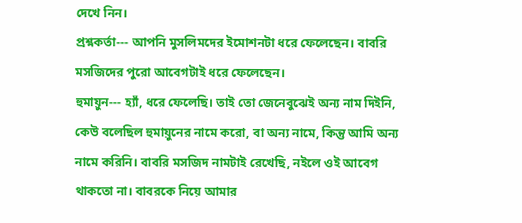দেখে নিন।
প্রশ্নকর্তা--- আপনি মুসলিমদের ইমোশনটা ধরে ফেলেছেন। বাবরি মসজিদের পুরো আবেগটাই ধরে ফেলেছেন।
হুমায়ুন--- হ্যাঁ, ধরে ফেলেছি। তাই তো জেনেবুঝেই অন্য নাম দিইনি, কেউ বলেছিল হুমায়ুনের নামে করো, বা অন্য নামে, কিন্তু আমি অন্য নামে করিনি। বাবরি মসজিদ নামটাই রেখেছি, নইলে ওই আবেগ থাকতো না। বাবরকে নিয়ে আমার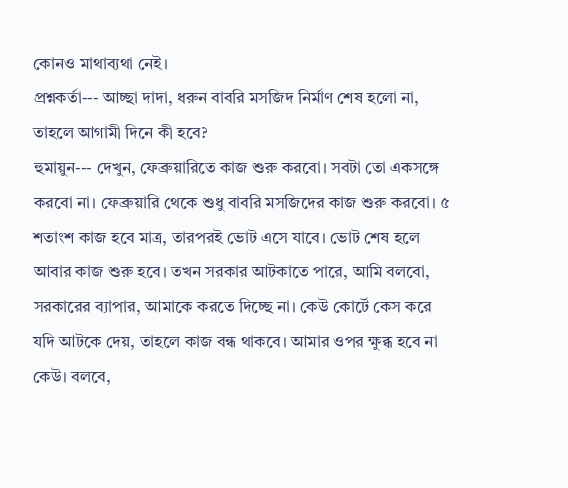কোনও মাথাব্যথা নেই।
প্রশ্নকর্তা--- আচ্ছা দাদা, ধরুন বাবরি মসজিদ নির্মাণ শেষ হলো না, তাহলে আগামী দিনে কী হবে?
হুমায়ুন--- দেখুন, ফেব্রুয়ারিতে কাজ শুরু করবো। সবটা তো একসঙ্গে করবো না। ফেব্রুয়ারি থেকে শুধু বাবরি মসজিদের কাজ শুরু করবো। ৫ শতাংশ কাজ হবে মাত্র, তারপরই ভোট এসে যাবে। ভোট শেষ হলে আবার কাজ শুরু হবে। তখন সরকার আটকাতে পারে, আমি বলবো, সরকারের ব্যাপার, আমাকে করতে দিচ্ছে না। কেউ কোর্টে কেস করে যদি আটকে দেয়, তাহলে কাজ বন্ধ থাকবে। আমার ওপর ক্ষুব্ধ হবে না কেউ। বলবে,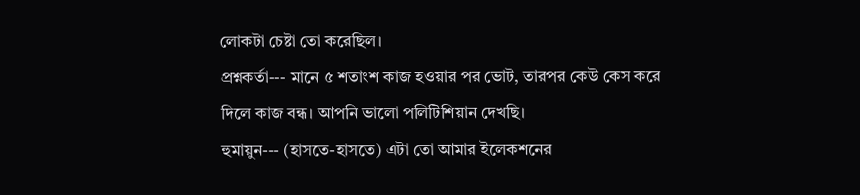লোকটা চেষ্টা তো করেছিল।
প্রশ্নকর্তা--- মানে ৫ শতাংশ কাজ হওয়ার পর ভোট, তারপর কেউ কেস করে দিলে কাজ বন্ধ। আপনি ভালো পলিটিশিয়ান দেখছি।
হুমায়ুন--- (হাসতে-হাসতে) এটা তো আমার ইলেকশনের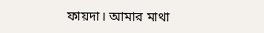ফায়দা। আমার মাথা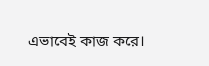এভাবেই কাজ করে।